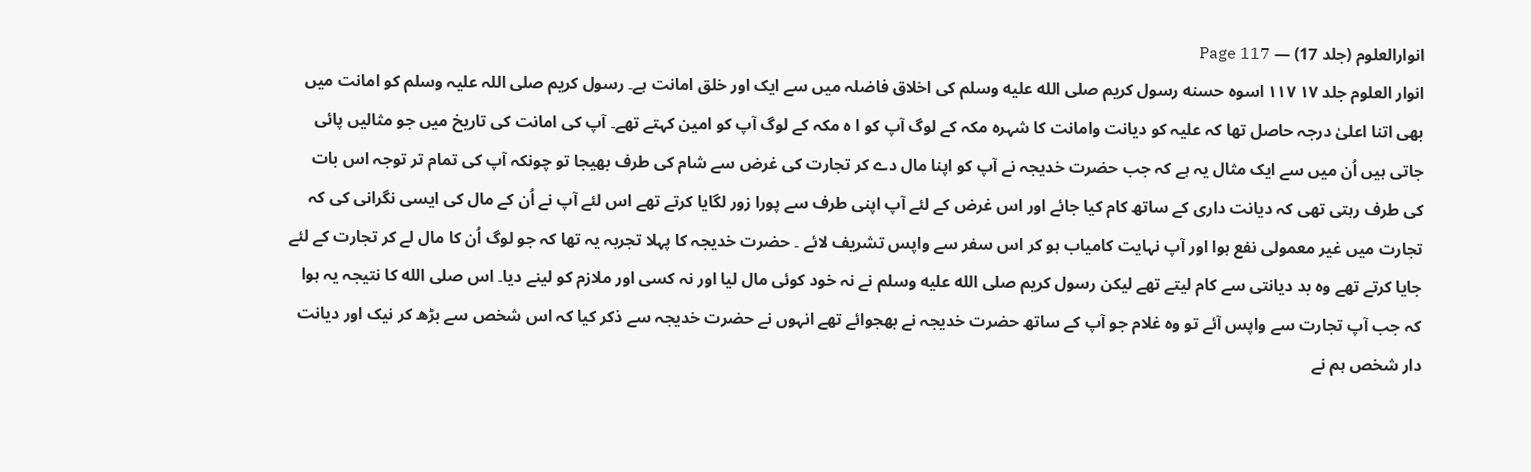انوارالعلوم (جلد 17) — Page 117
انوار العلوم جلد ۱۷ ۱۱۷ اسوه حسنه رسول کریم صلى الله عليه وسلم کی اخلاق فاضلہ میں سے ایک اور خلق امانت ہے۔ رسول کریم صلی اللہ علیہ وسلم کو امانت میں بھی اتنا اعلیٰ درجہ حاصل تھا کہ علیہ کو دیانت وامانت کا شہرہ مکہ کے لوگ آپ کو ا ہ مکہ کے لوگ آپ کو امین کہتے تھے۔ آپ کی امانت کی تاریخ میں جو مثالیں پائی جاتی ہیں اُن میں سے ایک مثال یہ ہے کہ جب حضرت خدیجہ نے آپ کو اپنا مال دے کر تجارت کی غرض سے شام کی طرف بھیجا تو چونکہ آپ کی تمام تر توجہ اس بات کی طرف رہتی تھی کہ دیانت داری کے ساتھ کام کیا جائے اور اس غرض کے لئے آپ اپنی طرف سے پورا زور لگایا کرتے تھے اس لئے آپ نے اُن کے مال کی ایسی نگرانی کی کہ تجارت میں غیر معمولی نفع ہوا اور آپ نہایت کامیاب ہو کر اس سفر سے واپس تشریف لائے ۔ حضرت خدیجہ کا پہلا تجربہ یہ تھا کہ جو لوگ اُن کا مال لے کر تجارت کے لئے جایا کرتے تھے وہ بد دیانتی سے کام لیتے تھے لیکن رسول کریم صلى الله عليه وسلم نے نہ خود کوئی مال لیا اور نہ کسی اور ملازم کو لینے دیا۔ اس صلى الله کا نتیجہ یہ ہوا کہ جب آپ تجارت سے واپس آئے تو وہ غلام جو آپ کے ساتھ حضرت خدیجہ نے بھجوائے تھے انہوں نے حضرت خدیجہ سے ذکر کیا کہ اس شخص سے بڑھ کر نیک اور دیانت دار شخص ہم نے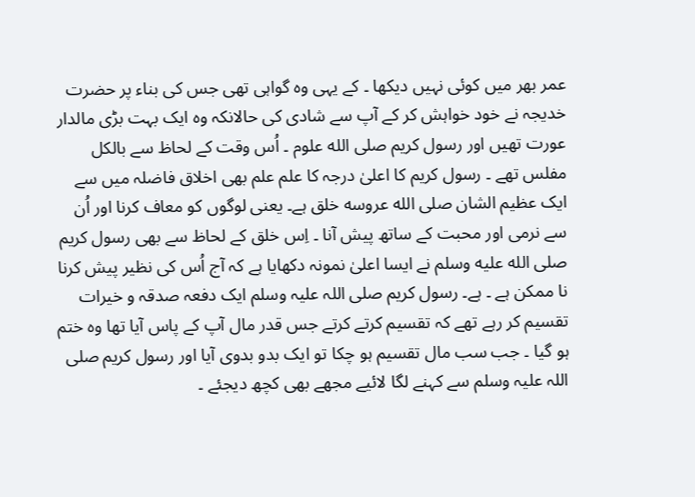عمر بھر میں کوئی نہیں دیکھا ۔ کے یہی وہ گواہی تھی جس کی بناء پر حضرت خدیجہ نے خود خواہش کر کے آپ سے شادی کی حالانکہ وہ ایک بہت بڑی مالدار عورت تھیں اور رسول کریم صلى الله علوم ۔ اُس وقت کے لحاظ سے بالکل مفلس تھے ۔ رسول کریم کا اعلیٰ درجہ کا علم علم بھی اخلاق فاضلہ میں سے ایک عظیم الشان صلى الله عروسه خلق ہے۔ یعنی لوگوں کو معاف کرنا اور اُن سے نرمی اور محبت کے ساتھ پیش آنا ۔ اِس خلق کے لحاظ سے بھی رسول کریم صلى الله عليه وسلم نے ایسا اعلیٰ نمونہ دکھایا ہے کہ آج اُس کی نظیر پیش کرنا نا ممکن ہے ۔ ہے۔ رسول کریم صلی اللہ علیہ وسلم ایک دفعہ صدقہ و خیرات تقسیم کر رہے تھے کہ تقسیم کرتے کرتے جس قدر مال آپ کے پاس آیا تھا وہ ختم ہو گیا ۔ جب سب مال تقسیم ہو چکا تو ایک بدو بدوی آیا اور رسول کریم صلی اللہ علیہ وسلم سے کہنے لگا لائیے مجھے بھی کچھ دیجئے ۔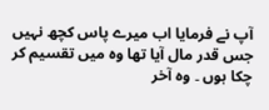آپ نے فرمایا اب میرے پاس کچھ نہیں جس قدر مال آیا تھا وہ میں تقسیم کر چکا ہوں ۔ وہ آخر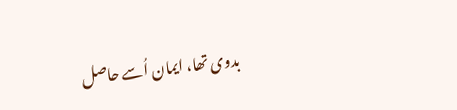بدوی تھا، ایمان اُسے حاصل